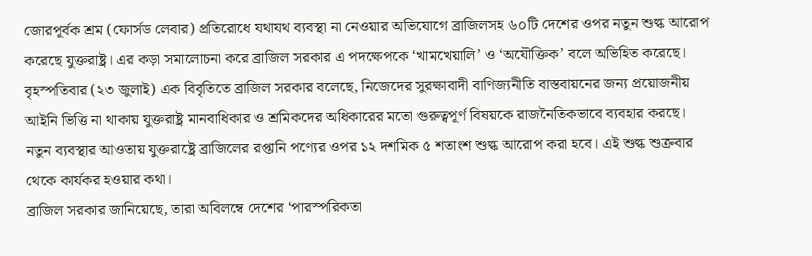জোরপূর্বক শ্রম (ফোর্সড লেবার) প্রতিরোধে যথাযথ ব্যবস্থা না নেওয়ার অভিযোগে ব্রাজিলসহ ৬০টি দেশের ওপর নতুন শুল্ক আরোপ করেছে যুক্তরাষ্ট্র। এর কড়া সমালোচনা করে ব্রাজিল সরকার এ পদক্ষেপকে ‘খামখেয়ালি’ ও ‘অযৌক্তিক’ বলে অভিহিত করেছে।
বৃহস্পতিবার (২৩ জুলাই) এক বিবৃতিতে ব্রাজিল সরকার বলেছে, নিজেদের সুরক্ষাবাদী বাণিজ্যনীতি বাস্তবায়নের জন্য প্রয়োজনীয় আইনি ভিত্তি না থাকায় যুক্তরাষ্ট্র মানবাধিকার ও শ্রমিকদের অধিকারের মতো গুরুত্বপূর্ণ বিষয়কে রাজনৈতিকভাবে ব্যবহার করছে।
নতুন ব্যবস্থার আওতায় যুক্তরাষ্ট্রে ব্রাজিলের রপ্তানি পণ্যের ওপর ১২ দশমিক ৫ শতাংশ শুল্ক আরোপ করা হবে। এই শুল্ক শুক্রবার থেকে কার্যকর হওয়ার কথা।
ব্রাজিল সরকার জানিয়েছে, তারা অবিলম্বে দেশের ‘পারস্পরিকতা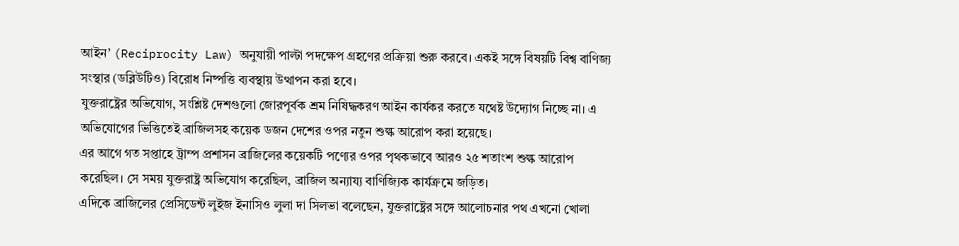আইন’ (Reciprocity Law) অনুযায়ী পাল্টা পদক্ষেপ গ্রহণের প্রক্রিয়া শুরু করবে। একই সঙ্গে বিষয়টি বিশ্ব বাণিজ্য সংস্থার (ডব্লিউটিও) বিরোধ নিষ্পত্তি ব্যবস্থায় উত্থাপন করা হবে।
যুক্তরাষ্ট্রের অভিযোগ, সংশ্লিষ্ট দেশগুলো জোরপূর্বক শ্রম নিষিদ্ধকরণ আইন কার্যকর করতে যথেষ্ট উদ্যোগ নিচ্ছে না। এ অভিযোগের ভিত্তিতেই ব্রাজিলসহ কয়েক ডজন দেশের ওপর নতুন শুল্ক আরোপ করা হয়েছে।
এর আগে গত সপ্তাহে ট্রাম্প প্রশাসন ব্রাজিলের কয়েকটি পণ্যের ওপর পৃথকভাবে আরও ২৫ শতাংশ শুল্ক আরোপ করেছিল। সে সময় যুক্তরাষ্ট্র অভিযোগ করেছিল, ব্রাজিল অন্যায্য বাণিজ্যিক কার্যক্রমে জড়িত।
এদিকে ব্রাজিলের প্রেসিডেন্ট লুইজ ইনাসিও লুলা দা সিলভা বলেছেন, যুক্তরাষ্ট্রের সঙ্গে আলোচনার পথ এখনো খোলা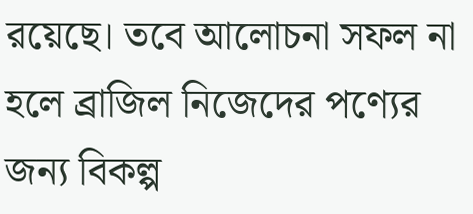রয়েছে। তবে আলোচনা সফল না হলে ব্রাজিল নিজেদের পণ্যের জন্য বিকল্প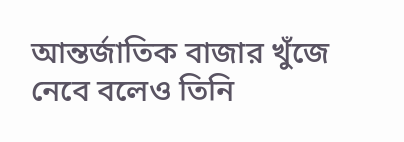আন্তর্জাতিক বাজার খুঁজে নেবে বলেও তিনি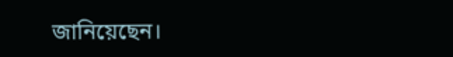জানিয়েছেন।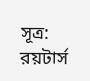সূত্র: রয়টার্স